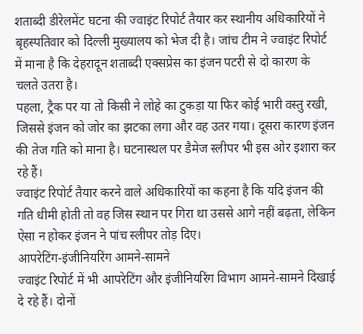शताब्दी डीरेलमेंट घटना की ज्वाइंट रिपोर्ट तैयार कर स्थानीय अधिकारियों ने बृहस्पतिवार को दिल्ली मुख्यालय को भेज दी है। जांच टीम ने ज्वाइंट रिपोर्ट में माना है कि देहरादून शताब्दी एक्सप्रेस का इंजन पटरी से दो कारण के चलते उतरा है।
पहला, ट्रैक पर या तो किसी ने लोहे का टुकड़ा या फिर कोई भारी वस्तु रखी, जिससे इंजन को जोर का झटका लगा और वह उतर गया। दूसरा कारण इंजन की तेज गति को माना है। घटनास्थल पर डैमेज स्लीपर भी इस ओर इशारा कर रहे हैं।
ज्वाइंट रिपोर्ट तैयार करने वाले अधिकारियों का कहना है कि यदि इंजन की गति धीमी होती तो वह जिस स्थान पर गिरा था उससे आगे नहीं बढ़ता, लेकिन ऐसा न होकर इंजन ने पांच स्लीपर तोड़ दिए।
आपरेटिंग-इंजीनियरिंग आमने-सामने
ज्वाइंट रिपोर्ट में भी आपरेटिंग और इंजीनियरिंग विभाग आमने-सामने दिखाई दे रहे हैं। दोनों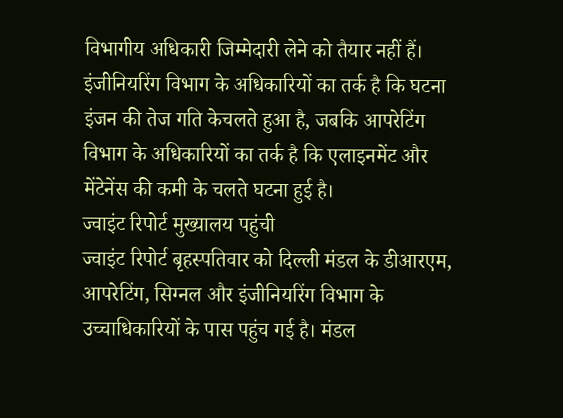विभागीय अधिकारी जिम्मेदारी लेने को तैयार नहीं हैं। इंजीनियरिंग विभाग के अधिकारियों का तर्क है कि घटना इंजन की तेज गति केचलते हुआ है, जबकि आपरेटिंग विभाग के अधिकारियों का तर्क है कि एलाइनमेंट और मेंटेनेंस की कमी के चलते घटना हुई है।
ज्वाइंट रिपोर्ट मुख्यालय पहुंची
ज्वाइंट रिपोर्ट बृहस्पतिवार को दिल्ली मंडल के डीआरएम, आपरेटिंग, सिग्नल और इंजीनियरिंग विभाग के उच्चाधिकारियों के पास पहुंच गई है। मंडल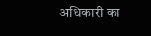अधिकारी का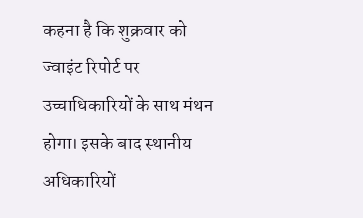कहना है कि शुक्रवार को ज्वाइंट रिपोर्ट पर उच्चाधिकारियों के साथ मंथन होगा। इसके बाद स्थानीय अधिकारियों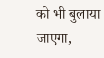को भी बुलाया जाएगा,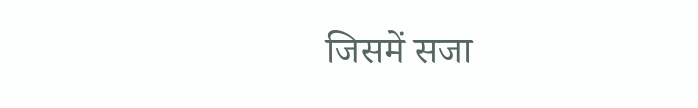जिसमें सजा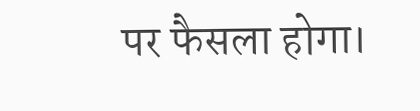पर फैसला होगा।